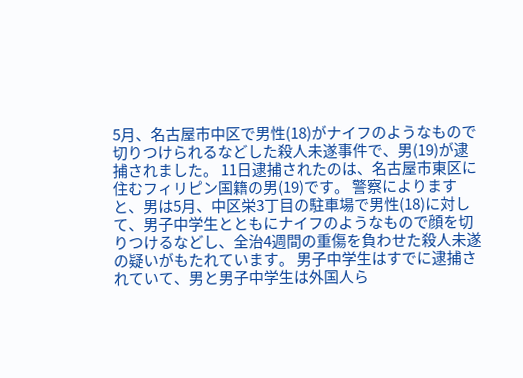5月、名古屋市中区で男性(18)がナイフのようなもので切りつけられるなどした殺人未遂事件で、男(19)が逮捕されました。 11日逮捕されたのは、名古屋市東区に住むフィリピン国籍の男(19)です。 警察によりますと、男は5月、中区栄3丁目の駐車場で男性(18)に対して、男子中学生とともにナイフのようなもので顔を切りつけるなどし、全治4週間の重傷を負わせた殺人未遂の疑いがもたれています。 男子中学生はすでに逮捕されていて、男と男子中学生は外国人ら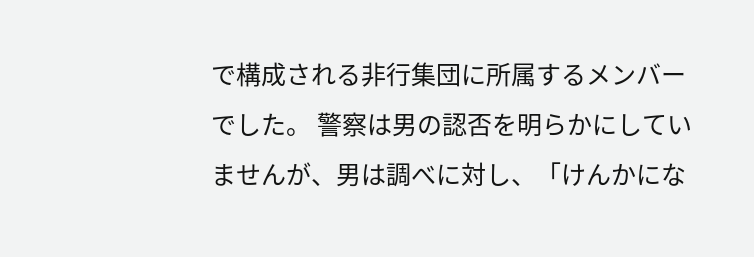で構成される非行集団に所属するメンバーでした。 警察は男の認否を明らかにしていませんが、男は調べに対し、「けんかにな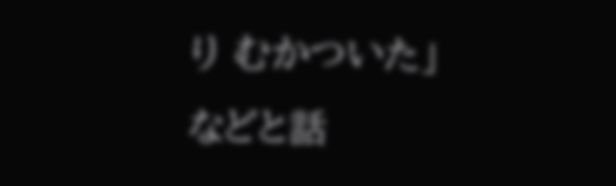り むかついた」などと話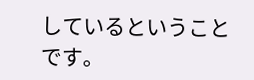しているということです。